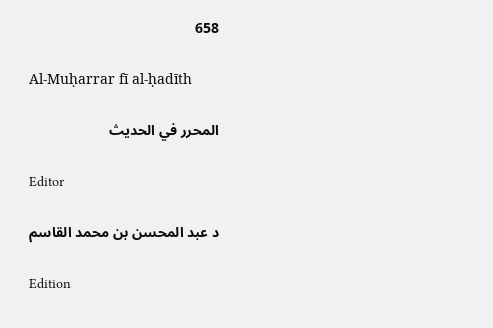658

Al-Muḥarrar fī al-ḥadīth

المحرر في الحديث

Editor

د عبد المحسن بن محمد القاسم

Edition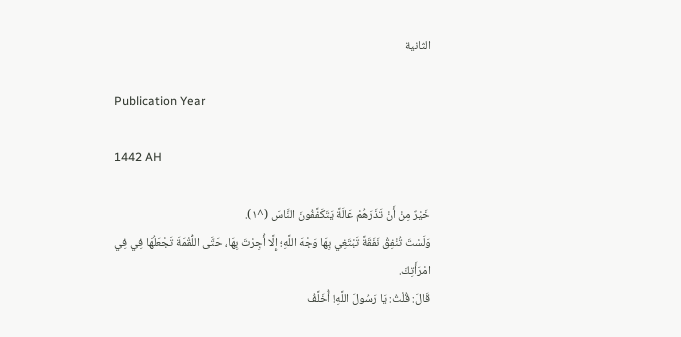الثانية

Publication Year

1442 AH

خَيْرٌ مِنْ أَنْ تَذَرَهُمْ عَالَةً يَتَكَفَّفُونَ النَّاسَ (^١).
وَلَسْتَ تُنْفِقُ نَفَقَةً تَبْتَغِي بِهَا وَجْهَ اللَّهِ؛ إِلَّا أُجِرْتَ بِهَا، حَتَّى اللُّقْمَةَ تَجْعَلُهَا فِي فِي امْرَأَتِكَ.
قَالَ: قُلْتُ: يَا رَسُولَ اللَّهِ! أُخَلَّفُ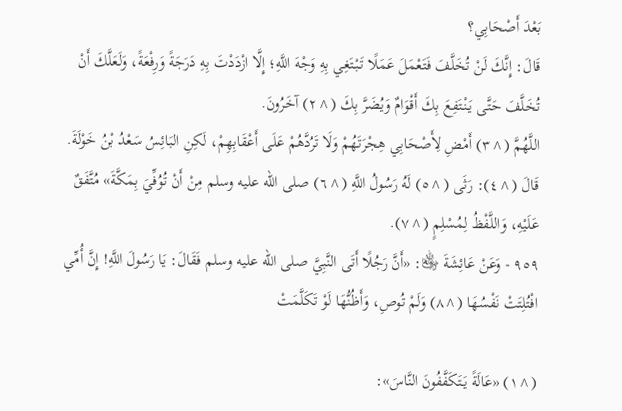بَعْدَ أَصْحَابِي؟
قَالَ: إِنَّكَ لَنْ تُخَلَّفَ فَتَعْمَلَ عَمَلًا تَبْتَغِي بِهِ وَجْهَ اللَّهِ؛ إِلَّا ازْدَدْتَ بِهِ دَرَجَةً وَرِفْعَةً، وَلَعَلَّكَ أَنْ تُخَلَّفَ حَتَّى يَنْتَفِعَ بِكَ أَقْوَامٌ وَيُضَرَّ بِكَ (^٢) آخَرُونَ.
اللَّهُمَّ (^٣) أَمْضِ لِأَصْحَابِي هِجْرَتَهُمْ وَلَا تَرُدَّهُمْ عَلَى أَعْقَابِهِمْ، لَكِنِ البَائِسُ سَعْدُ بْنُ خَوْلَةَ.
قَالَ (^٤): رَثَى (^٥) لَهُ رَسُولُ اللَّهِ (^٦) صلى الله عليه وسلم مِنْ أَنْ تُوُفِّيَ بِمَكَّةَ» مُتَّفَقٌ عَلَيْهِ، وَاللَّفْظُ لِمُسْلِمٍ (^٧).
٩٥٩ - وَعَنْ عَائِشَةَ ﵂: «أَنَّ رَجُلًا أَتَى النَّبِيَّ صلى الله عليه وسلم فَقَالَ: يَا رَسُولَ اللَّهِ! إِنَّ أُمِّي افْتُلِتَتْ نَفْسُهَا (^٨) وَلَمْ تُوصِ، وَأَظُنُّهَا لَوْ تَكَلَّمَتْ

(^١) «عَالَةً يَتَكَفَّفُونَ النَّاسَ»: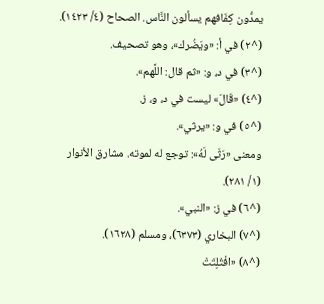يمدُّون كِفَافهم يسألون النَّاس. الصحاح (٤/ ١٤٢٣).
(^٢) في أ: «ويَضُرك»، وهو تصحيف.
(^٣) في د، و: «ثم قال: اللَّهم».
(^٤) «قَالَ» ليست في د، و، ز.
(^٥) في و: «يرثي».
ومعنى «رَثَى لَهُ»: توجع له لموته. مشارق الأنوار (١/ ٢٨١).
(^٦) في ز: «النبي».
(^٧) البخاري (٦٣٧٣)، ومسلم (١٦٢٨).
(^٨) «افْتُلِتَتْ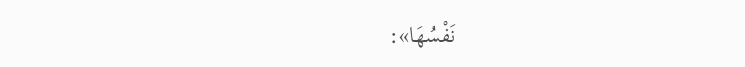نَفْسُهَا»: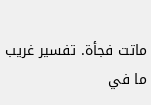ماتت فجأة. تفسير غريب ما في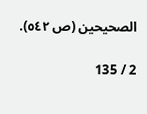الصحيحين (ص ٥٤٢).

2 / 135